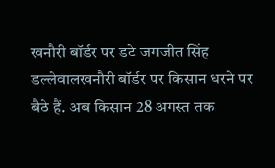खनौरी बॉर्डर पर डटे जगजीत सिंह डल्लेवालखनौरी बॉर्डर पर किसान धरने पर बैठे हैं. अब किसान 28 अगस्त तक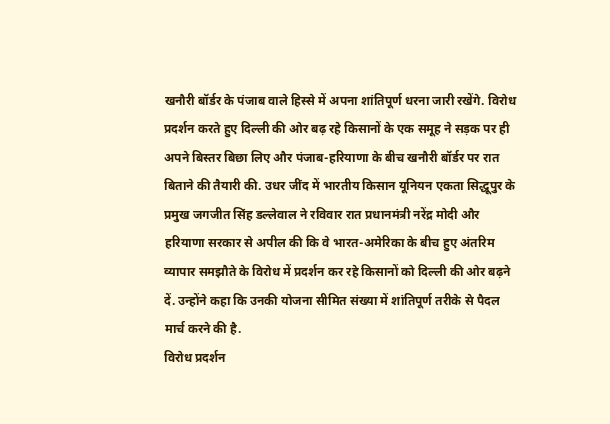खनौरी बॉर्डर के पंजाब वाले हिस्से में अपना शांतिपूर्ण धरना जारी रखेंगे. विरोध प्रदर्शन करते हुए दिल्ली की ओर बढ़ रहे किसानों के एक समूह ने सड़क पर ही अपने बिस्तर बिछा लिए और पंजाब-हरियाणा के बीच खनौरी बॉर्डर पर रात बिताने की तैयारी की. उधर जींद में भारतीय किसान यूनियन एकता सिद्धूपुर के प्रमुख जगजीत सिंह डल्लेवाल ने रविवार रात प्रधानमंत्री नरेंद्र मोदी और हरियाणा सरकार से अपील की कि वे भारत-अमेरिका के बीच हुए अंतरिम व्यापार समझौते के विरोध में प्रदर्शन कर रहे किसानों को दिल्ली की ओर बढ़ने दें. उन्होंने कहा कि उनकी योजना सीमित संख्या में शांतिपूर्ण तरीके से पैदल मार्च करने की है.
विरोध प्रदर्शन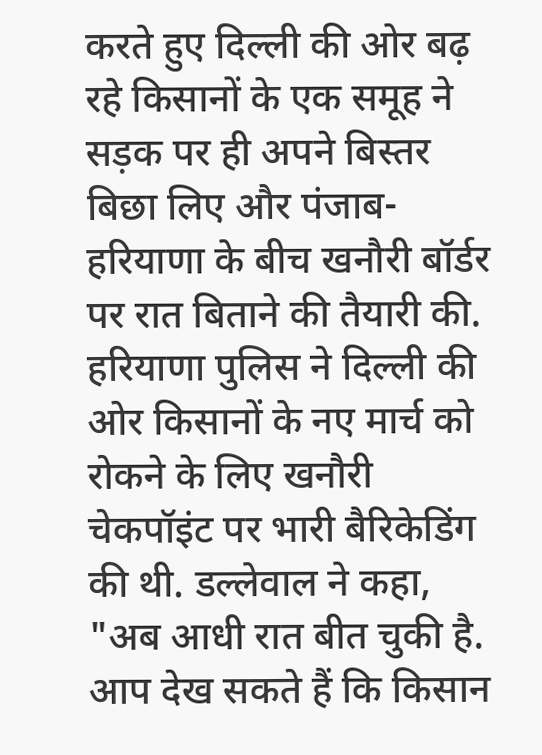करते हुए दिल्ली की ओर बढ़ रहे किसानों के एक समूह ने सड़क पर ही अपने बिस्तर बिछा लिए और पंजाब-हरियाणा के बीच खनौरी बॉर्डर पर रात बिताने की तैयारी की. हरियाणा पुलिस ने दिल्ली की ओर किसानों के नए मार्च को रोकने के लिए खनौरी चेकपॉइंट पर भारी बैरिकेडिंग की थी. डल्लेवाल ने कहा, "अब आधी रात बीत चुकी है. आप देख सकते हैं कि किसान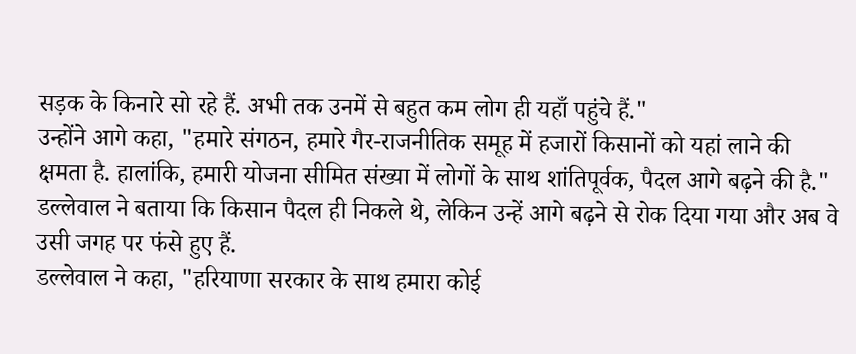सड़क के किनारे सो रहे हैं. अभी तक उनमें से बहुत कम लोग ही यहाँ पहुंचे हैं."
उन्होंने आगे कहा, "हमारे संगठन, हमारे गैर-राजनीतिक समूह में हजारों किसानों को यहां लाने की क्षमता है. हालांकि, हमारी योजना सीमित संख्या में लोगों के साथ शांतिपूर्वक, पैदल आगे बढ़ने की है." डल्लेवाल ने बताया कि किसान पैदल ही निकले थे, लेकिन उन्हें आगे बढ़ने से रोक दिया गया और अब वे उसी जगह पर फंसे हुए हैं.
डल्लेवाल ने कहा, "हरियाणा सरकार के साथ हमारा कोई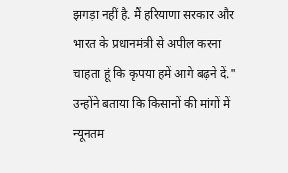झगड़ा नहीं है. मैं हरियाणा सरकार और भारत के प्रधानमंत्री से अपील करना चाहता हूं कि कृपया हमें आगे बढ़ने दें." उन्होंने बताया कि किसानों की मांगों में न्यूनतम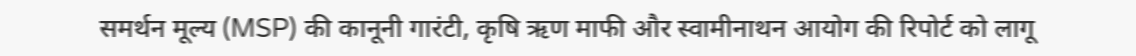समर्थन मूल्य (MSP) की कानूनी गारंटी, कृषि ऋण माफी और स्वामीनाथन आयोग की रिपोर्ट को लागू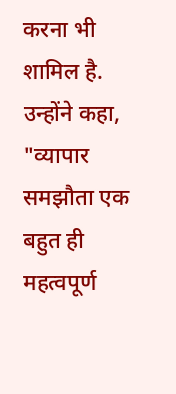करना भी शामिल है.
उन्होंने कहा, "व्यापार समझौता एक बहुत ही महत्वपूर्ण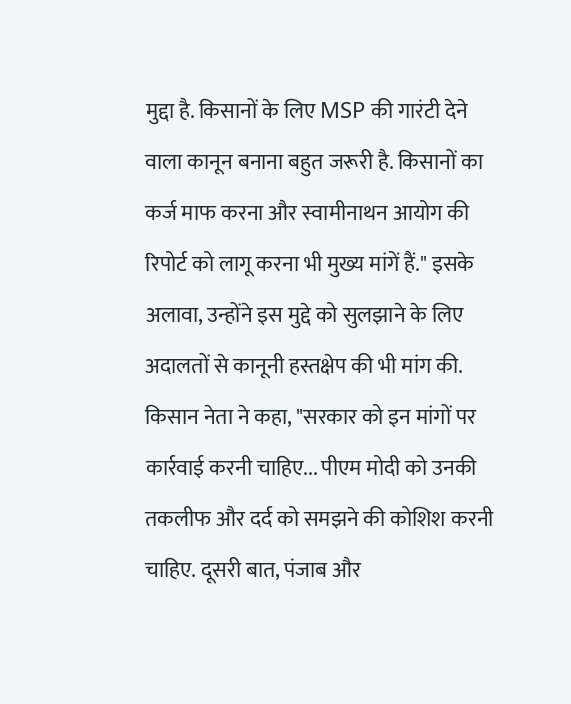मुद्दा है. किसानों के लिए MSP की गारंटी देने वाला कानून बनाना बहुत जरूरी है. किसानों का कर्ज माफ करना और स्वामीनाथन आयोग की रिपोर्ट को लागू करना भी मुख्य मांगें हैं." इसके अलावा, उन्होंने इस मुद्दे को सुलझाने के लिए अदालतों से कानूनी हस्तक्षेप की भी मांग की.
किसान नेता ने कहा, "सरकार को इन मांगों पर कार्रवाई करनी चाहिए... पीएम मोदी को उनकी तकलीफ और दर्द को समझने की कोशिश करनी चाहिए. दूसरी बात, पंजाब और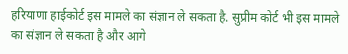हरियाणा हाईकोर्ट इस मामले का संज्ञान ले सकता है. सुप्रीम कोर्ट भी इस मामले का संज्ञान ले सकता है और आगे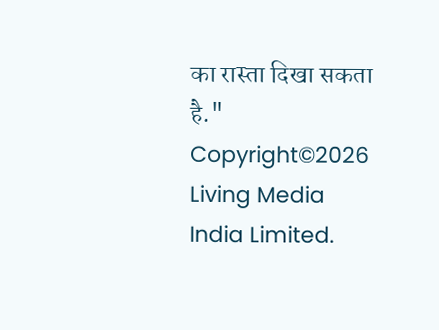का रास्ता दिखा सकता है."
Copyright©2026 Living Media India Limited.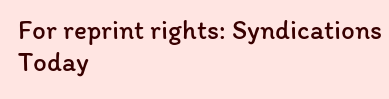For reprint rights: Syndications Today